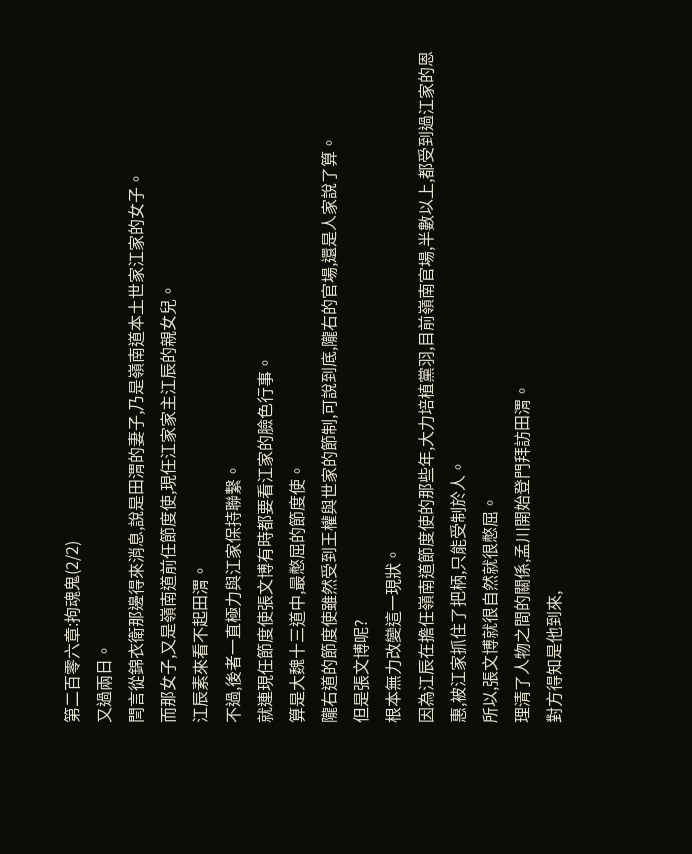第二百零六章:拘魂鬼(2/2)
又過兩日。
閆言從錦衣衛那邊得來消息,說是田渭的妻子,乃是嶺南道本土世家江家的女子。
而那女子,又是嶺南道前任節度使,現任江家家主江辰的親女兒。
江辰素來看不起田渭。
不過,後者一直極力與江家保持聯繫。
就連現任節度使張文博有時都要看江家的臉色行事。
算是大魏十三道中,最憋屈的節度使。
隴右道的節度使雖然受到王權與世家的節制,可說到底,隴右的官場,還是人家說了算。
但是張文博呢?
根本無力改變這一現狀。
因為江辰在擔任嶺南道節度使的那些年,大力培植黨羽,目前嶺南官場,半數以上,都受到過江家的恩惠,被江家抓住了把柄,只能受制於人。
所以,張文博就很自然就很憋屈。
理清了人物之間的關係,孟川開始登門拜訪田渭。
對方得知是他到來,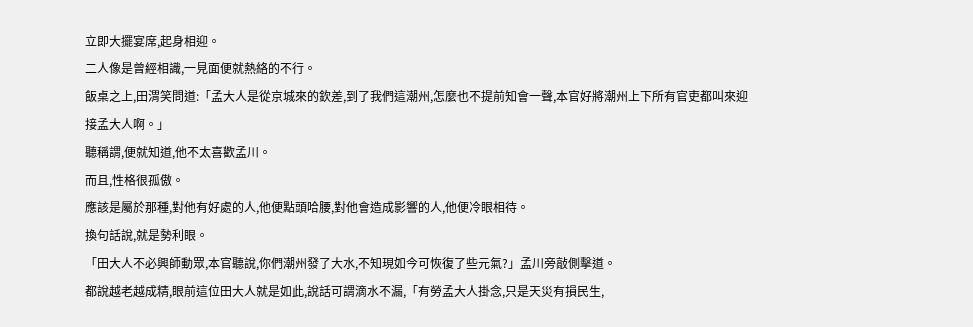立即大擺宴席,起身相迎。
二人像是曾經相識,一見面便就熱絡的不行。
飯桌之上,田渭笑問道:「孟大人是從京城來的欽差,到了我們這潮州,怎麼也不提前知會一聲,本官好將潮州上下所有官吏都叫來迎接孟大人啊。」
聽稱謂,便就知道,他不太喜歡孟川。
而且,性格很孤傲。
應該是屬於那種,對他有好處的人,他便點頭哈腰,對他會造成影響的人,他便冷眼相待。
換句話說,就是勢利眼。
「田大人不必興師動眾,本官聽說,你們潮州發了大水,不知現如今可恢復了些元氣?」孟川旁敲側擊道。
都說越老越成精,眼前這位田大人就是如此,說話可謂滴水不漏,「有勞孟大人掛念,只是天災有損民生,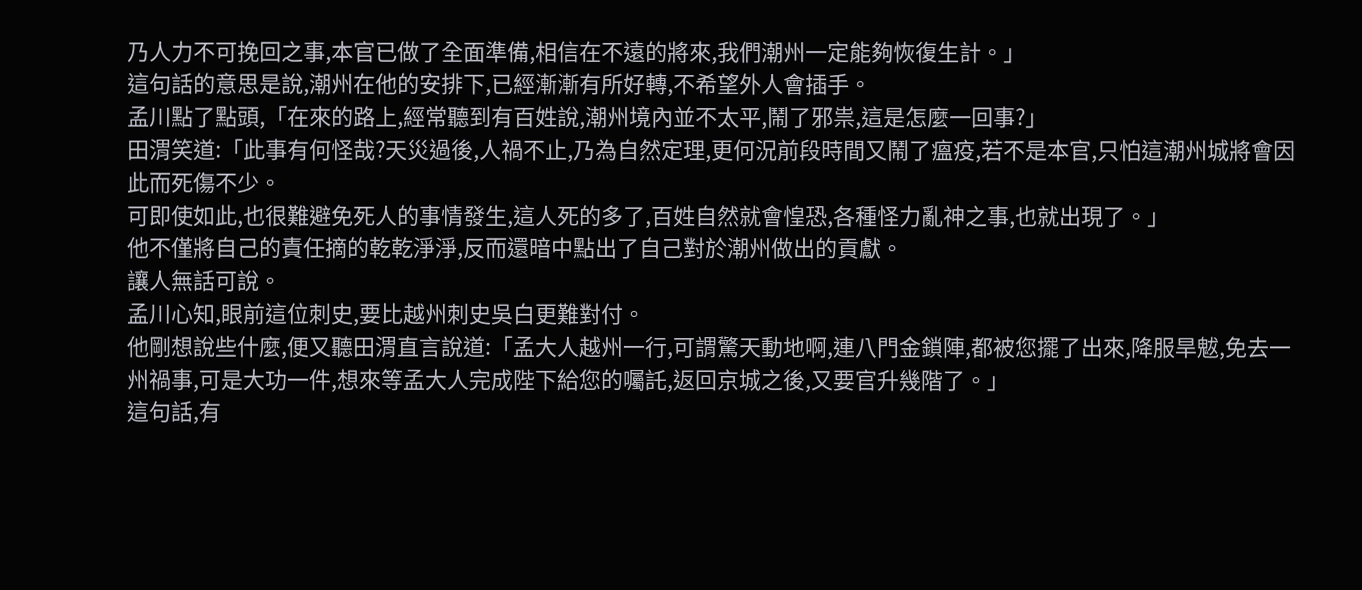乃人力不可挽回之事,本官已做了全面準備,相信在不遠的將來,我們潮州一定能夠恢復生計。」
這句話的意思是說,潮州在他的安排下,已經漸漸有所好轉,不希望外人會插手。
孟川點了點頭,「在來的路上,經常聽到有百姓說,潮州境內並不太平,鬧了邪祟,這是怎麼一回事?」
田渭笑道:「此事有何怪哉?天災過後,人禍不止,乃為自然定理,更何況前段時間又鬧了瘟疫,若不是本官,只怕這潮州城將會因此而死傷不少。
可即使如此,也很難避免死人的事情發生,這人死的多了,百姓自然就會惶恐,各種怪力亂神之事,也就出現了。」
他不僅將自己的責任摘的乾乾淨淨,反而還暗中點出了自己對於潮州做出的貢獻。
讓人無話可說。
孟川心知,眼前這位刺史,要比越州刺史吳白更難對付。
他剛想說些什麼,便又聽田渭直言說道:「孟大人越州一行,可謂驚天動地啊,連八門金鎖陣,都被您擺了出來,降服旱魃,免去一州禍事,可是大功一件,想來等孟大人完成陛下給您的囑託,返回京城之後,又要官升幾階了。」
這句話,有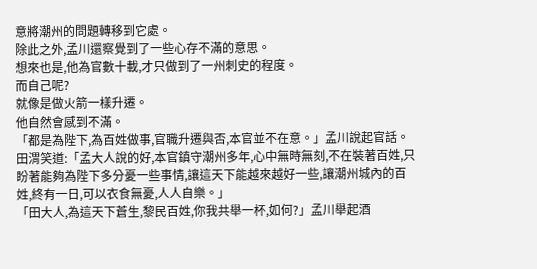意將潮州的問題轉移到它處。
除此之外,孟川還察覺到了一些心存不滿的意思。
想來也是,他為官數十載,才只做到了一州刺史的程度。
而自己呢?
就像是做火箭一樣升遷。
他自然會感到不滿。
「都是為陛下,為百姓做事,官職升遷與否,本官並不在意。」孟川說起官話。
田渭笑道:「孟大人說的好,本官鎮守潮州多年,心中無時無刻,不在裝著百姓,只盼著能夠為陛下多分憂一些事情,讓這天下能越來越好一些,讓潮州城內的百姓,終有一日,可以衣食無憂,人人自樂。」
「田大人,為這天下蒼生,黎民百姓,你我共舉一杯,如何?」孟川舉起酒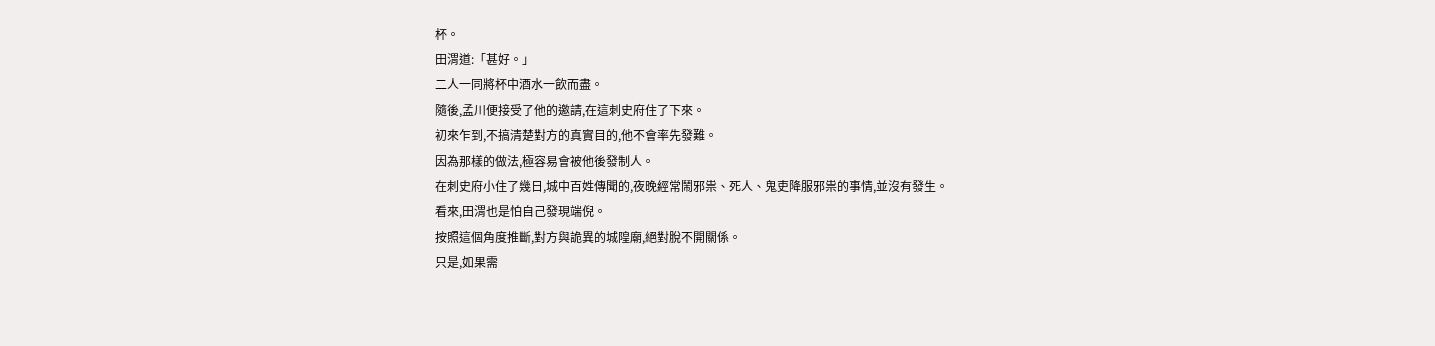杯。
田渭道:「甚好。」
二人一同將杯中酒水一飲而盡。
隨後,孟川便接受了他的邀請,在這刺史府住了下來。
初來乍到,不搞清楚對方的真實目的,他不會率先發難。
因為那樣的做法,極容易會被他後發制人。
在刺史府小住了幾日,城中百姓傳聞的,夜晚經常鬧邪祟、死人、鬼吏降服邪祟的事情,並沒有發生。
看來,田渭也是怕自己發現端倪。
按照這個角度推斷,對方與詭異的城隍廟,絕對脫不開關係。
只是,如果需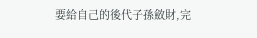要給自己的後代子孫斂財,完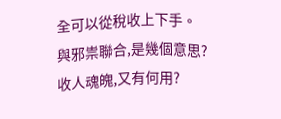全可以從稅收上下手。
與邪祟聯合,是幾個意思?
收人魂魄,又有何用?